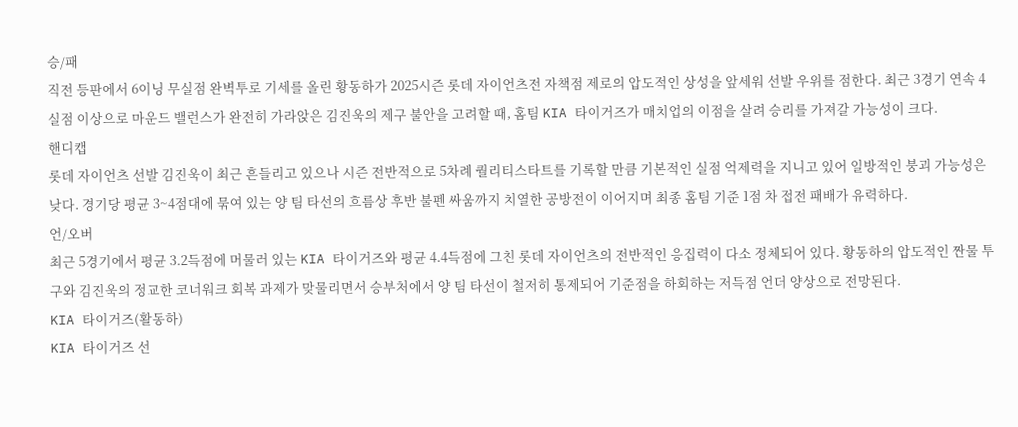승/패
직전 등판에서 6이닝 무실점 완벽투로 기세를 올린 황동하가 2025시즌 롯데 자이언츠전 자책점 제로의 압도적인 상성을 앞세워 선발 우위를 점한다. 최근 3경기 연속 4실점 이상으로 마운드 밸런스가 완전히 가라앉은 김진욱의 제구 불안을 고려할 때, 홈팀 KIA 타이거즈가 매치업의 이점을 살려 승리를 가져갈 가능성이 크다.
핸디캡
롯데 자이언츠 선발 김진욱이 최근 흔들리고 있으나 시즌 전반적으로 5차례 퀄리티스타트를 기록할 만큼 기본적인 실점 억제력을 지니고 있어 일방적인 붕괴 가능성은 낮다. 경기당 평균 3~4점대에 묶여 있는 양 팀 타선의 흐름상 후반 불펜 싸움까지 치열한 공방전이 이어지며 최종 홈팀 기준 1점 차 접전 패배가 유력하다.
언/오버
최근 5경기에서 평균 3.2득점에 머물러 있는 KIA 타이거즈와 평균 4.4득점에 그친 롯데 자이언츠의 전반적인 응집력이 다소 정체되어 있다. 황동하의 압도적인 짠물 투구와 김진욱의 정교한 코너워크 회복 과제가 맞물리면서 승부처에서 양 팀 타선이 철저히 통제되어 기준점을 하회하는 저득점 언더 양상으로 전망된다.
KIA 타이거즈(활동하)
KIA 타이거즈 선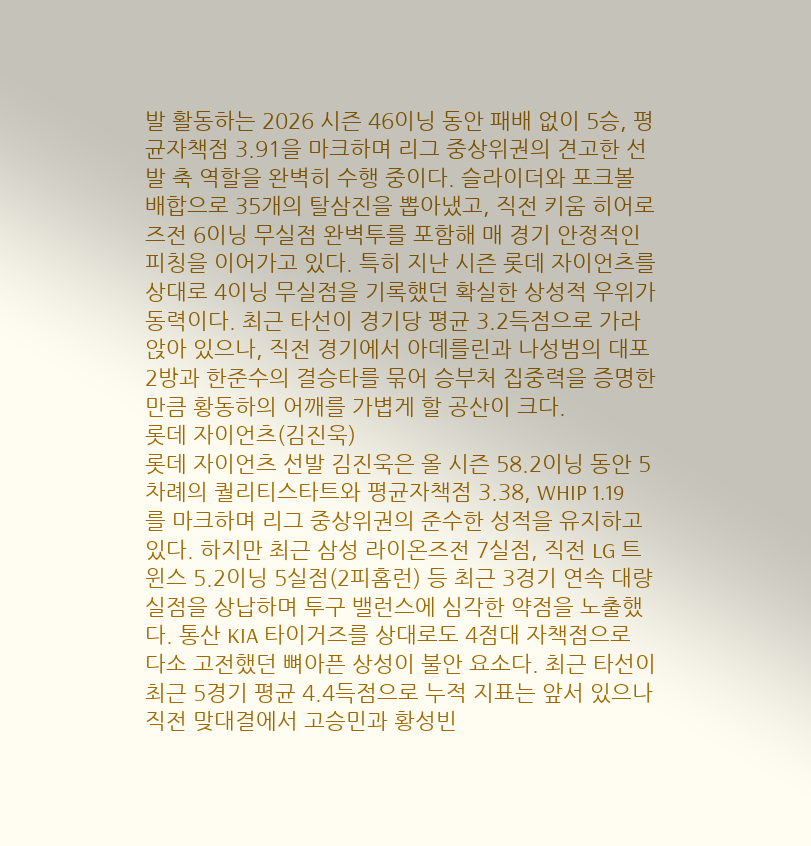발 활동하는 2026 시즌 46이닝 동안 패배 없이 5승, 평균자책점 3.91을 마크하며 리그 중상위권의 견고한 선발 축 역할을 완벽히 수행 중이다. 슬라이더와 포크볼 배합으로 35개의 탈삼진을 뽑아냈고, 직전 키움 히어로즈전 6이닝 무실점 완벽투를 포함해 매 경기 안정적인 피칭을 이어가고 있다. 특히 지난 시즌 롯데 자이언츠를 상대로 4이닝 무실점을 기록했던 확실한 상성적 우위가 동력이다. 최근 타선이 경기당 평균 3.2득점으로 가라앉아 있으나, 직전 경기에서 아데를린과 나성범의 대포 2방과 한준수의 결승타를 묶어 승부처 집중력을 증명한 만큼 황동하의 어깨를 가볍게 할 공산이 크다.
롯데 자이언츠(김진욱)
롯데 자이언츠 선발 김진욱은 올 시즌 58.2이닝 동안 5차례의 퀄리티스타트와 평균자책점 3.38, WHIP 1.19를 마크하며 리그 중상위권의 준수한 성적을 유지하고 있다. 하지만 최근 삼성 라이온즈전 7실점, 직전 LG 트윈스 5.2이닝 5실점(2피홈런) 등 최근 3경기 연속 대량 실점을 상납하며 투구 밸런스에 심각한 약점을 노출했다. 통산 KIA 타이거즈를 상대로도 4점대 자책점으로 다소 고전했던 뼈아픈 상성이 불안 요소다. 최근 타선이 최근 5경기 평균 4.4득점으로 누적 지표는 앞서 있으나 직전 맞대결에서 고승민과 황성빈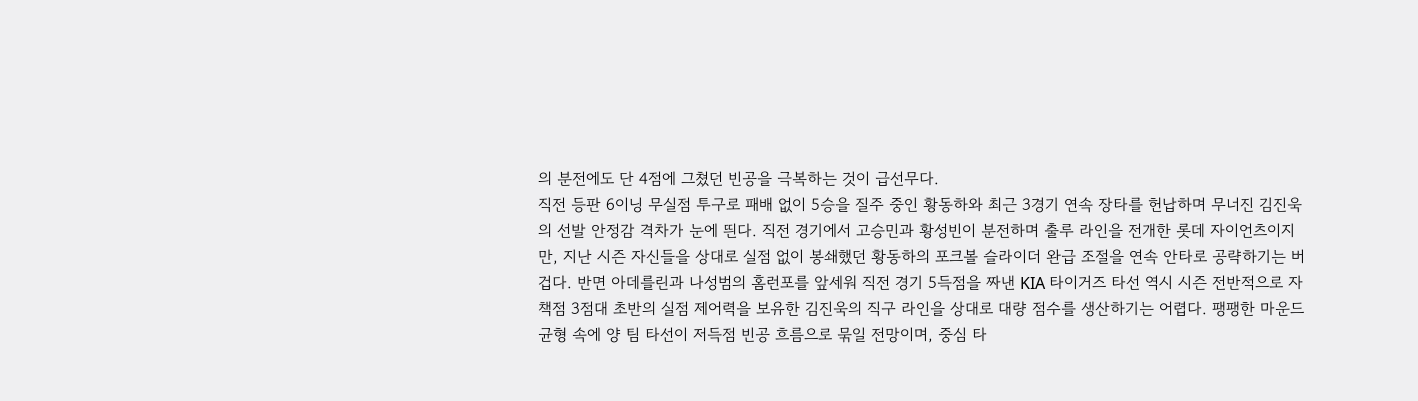의 분전에도 단 4점에 그쳤던 빈공을 극복하는 것이 급선무다.
직전 등판 6이닝 무실점 투구로 패배 없이 5승을 질주 중인 황동하와 최근 3경기 연속 장타를 헌납하며 무너진 김진욱의 선발 안정감 격차가 눈에 띈다. 직전 경기에서 고승민과 황성빈이 분전하며 출루 라인을 전개한 롯데 자이언츠이지만, 지난 시즌 자신들을 상대로 실점 없이 봉쇄했던 황동하의 포크볼 슬라이더 완급 조절을 연속 안타로 공략하기는 버겁다. 반면 아데를린과 나성범의 홈런포를 앞세워 직전 경기 5득점을 짜낸 KIA 타이거즈 타선 역시 시즌 전반적으로 자책점 3점대 초반의 실점 제어력을 보유한 김진욱의 직구 라인을 상대로 대량 점수를 생산하기는 어렵다. 팽팽한 마운드 균형 속에 양 팀 타선이 저득점 빈공 흐름으로 묶일 전망이며, 중심 타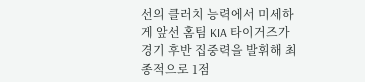선의 클러치 능력에서 미세하게 앞선 홈팀 KIA 타이거즈가 경기 후반 집중력을 발휘해 최종적으로 1점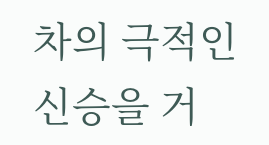차의 극적인 신승을 거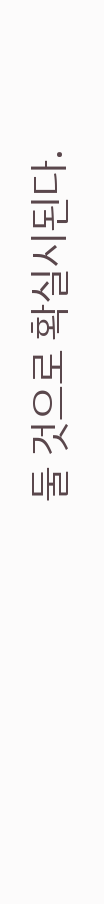둘 것으로 확실시된다.